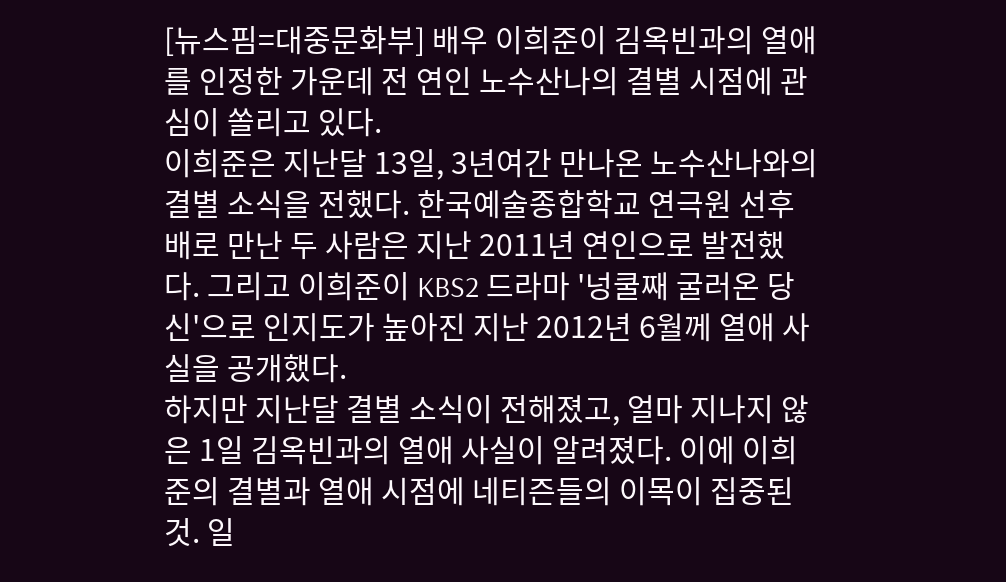[뉴스핌=대중문화부] 배우 이희준이 김옥빈과의 열애를 인정한 가운데 전 연인 노수산나의 결별 시점에 관심이 쏠리고 있다.
이희준은 지난달 13일, 3년여간 만나온 노수산나와의 결별 소식을 전했다. 한국예술종합학교 연극원 선후배로 만난 두 사람은 지난 2011년 연인으로 발전했다. 그리고 이희준이 KBS2 드라마 '넝쿨째 굴러온 당신'으로 인지도가 높아진 지난 2012년 6월께 열애 사실을 공개했다.
하지만 지난달 결별 소식이 전해졌고, 얼마 지나지 않은 1일 김옥빈과의 열애 사실이 알려졌다. 이에 이희준의 결별과 열애 시점에 네티즌들의 이목이 집중된 것. 일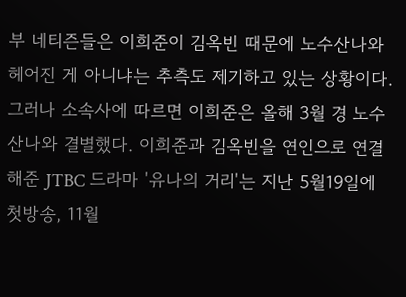부 네티즌들은 이희준이 김옥빈 때문에 노수산나와 헤어진 게 아니냐는 추측도 제기하고 있는 상황이다.
그러나 소속사에 따르면 이희준은 올해 3월 경 노수산나와 결별했다. 이희준과 김옥빈을 연인으로 연결해준 JTBC 드라마 '유나의 거리'는 지난 5월19일에 첫방송, 11월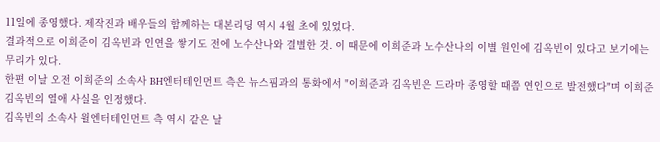11일에 종영했다. 제작진과 배우들의 함께하는 대본리딩 역시 4월 초에 있었다.
결과적으로 이희준이 김옥빈과 인연을 쌓기도 전에 노수산나와 결별한 것. 이 때문에 이희준과 노수산나의 이별 원인에 김옥빈이 있다고 보기에는 무리가 있다.
한편 이날 오전 이희준의 소속사 BH엔터테인먼트 측은 뉴스핌과의 통화에서 "이희준과 김옥빈은 드라마 종영할 때쯤 연인으로 발전했다"며 이희준 김옥빈의 열애 사실을 인정했다.
김옥빈의 소속사 윌엔터테인먼트 측 역시 같은 날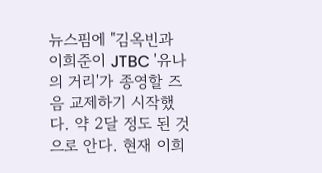뉴스핌에 "김옥빈과 이희준이 JTBC '유나의 거리'가 종영할 즈음 교제하기 시작했다. 약 2달 정도 된 것으로 안다. 현재 이희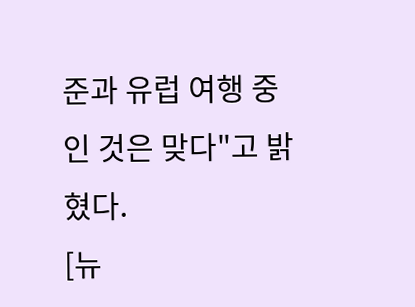준과 유럽 여행 중인 것은 맞다"고 밝혔다.
[뉴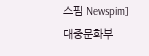스핌 Newspim] 대중문화부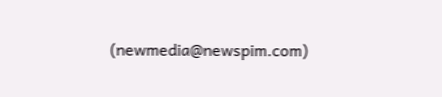(newmedia@newspim.com)